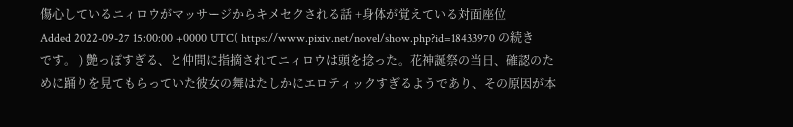傷心しているニィロウがマッサージからキメセクされる話 +身体が覚えている対面座位
Added 2022-09-27 15:00:00 +0000 UTC( https://www.pixiv.net/novel/show.php?id=18433970 の続きです。 ) 艶っぽすぎる、と仲間に指摘されてニィロウは頭を捻った。花神誕祭の当日、確認のために踊りを見てもらっていた彼女の舞はたしかにエロティックすぎるようであり、その原因が本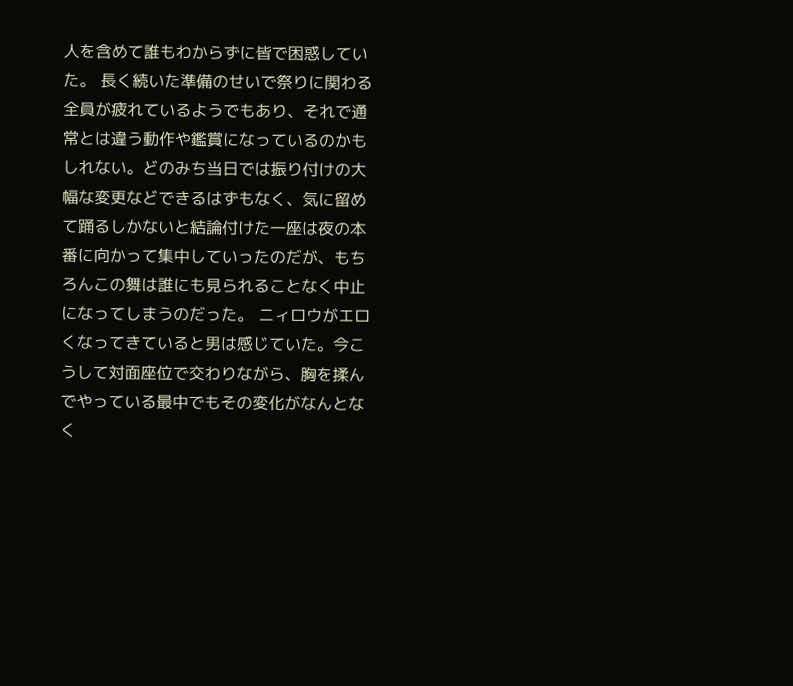人を含めて誰もわからずに皆で困惑していた。 長く続いた準備のせいで祭りに関わる全員が疲れているようでもあり、それで通常とは違う動作や鑑賞になっているのかもしれない。どのみち当日では振り付けの大幅な変更などできるはずもなく、気に留めて踊るしかないと結論付けた一座は夜の本番に向かって集中していったのだが、もちろんこの舞は誰にも見られることなく中止になってしまうのだった。 ニィロウがエロくなってきていると男は感じていた。今こうして対面座位で交わりながら、胸を揉んでやっている最中でもその変化がなんとなく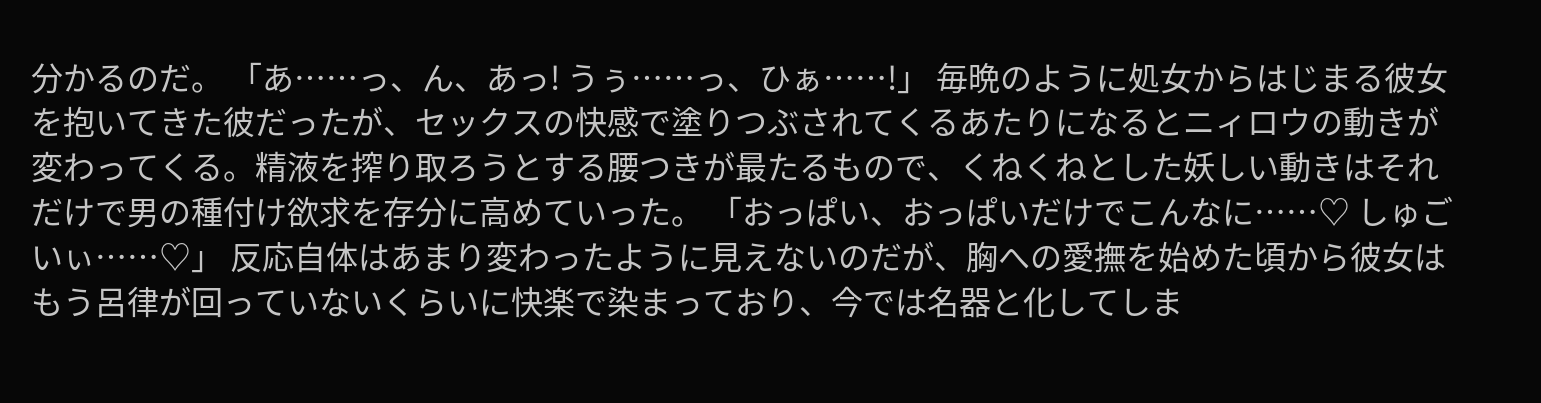分かるのだ。 「あ……っ、ん、あっ! うぅ……っ、ひぁ……!」 毎晩のように処女からはじまる彼女を抱いてきた彼だったが、セックスの快感で塗りつぶされてくるあたりになるとニィロウの動きが変わってくる。精液を搾り取ろうとする腰つきが最たるもので、くねくねとした妖しい動きはそれだけで男の種付け欲求を存分に高めていった。 「おっぱい、おっぱいだけでこんなに……♡ しゅごいぃ……♡」 反応自体はあまり変わったように見えないのだが、胸への愛撫を始めた頃から彼女はもう呂律が回っていないくらいに快楽で染まっており、今では名器と化してしま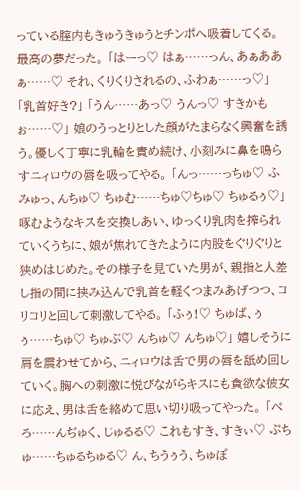っている腟内もきゅうきゅうとチンポへ吸着してくる。 最高の夢だった。 「はーっ♡ はぁ……っん、あぁああぁ……♡ それ、くりくりされるの、ふわぁ……っ♡」 「乳首好き?」 「うん……あっ♡ うんっ♡ すきかもぉ……♡」 娘のうっとりとした顔がたまらなく興奮を誘う。優しく丁寧に乳輪を責め続け、小刻みに鼻を鳴らすニィロウの唇を吸ってやる。 「んっ……っちゅ♡ ふみゅっ、んちゅ♡ ちゅむ……ちゅ♡ちゅ♡ ちゅるぅ♡」 啄むようなキスを交換しあい、ゆっくり乳肉を搾られていくうちに、娘が焦れてきたように内股をぐりぐりと狭めはじめた。その様子を見ていた男が、親指と人差し指の間に挟み込んで乳首を軽くつまみあげつつ、コリコリと回して刺激してやる。 「ふぅ!♡ ちゅぱ、ぅぅ……ちゅ♡ ちゅぶ♡ んちゅ♡ んちゅ♡」 嬉しそうに肩を震わせてから、ニィロウは舌で男の唇を舐め回していく。胸への刺激に悦びながらキスにも貪欲な彼女に応え、男は舌を絡めて思い切り吸ってやった。 「べろ……んぢゅく、じゅるる♡ これもすき、すきぃ♡ ぷちゅ……ちゅるちゅる♡ ん、ちうぅう、ちゅぽ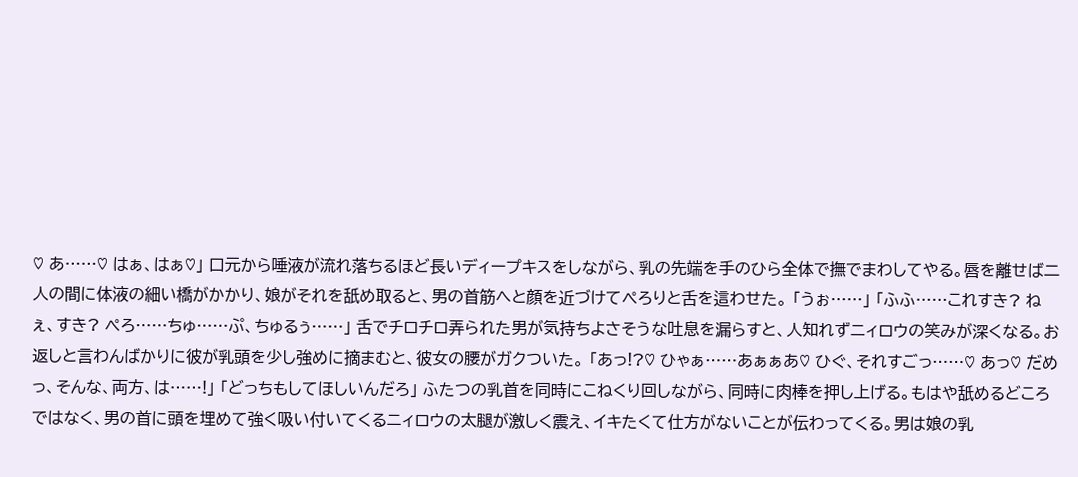♡ あ……♡ はぁ、はぁ♡」 口元から唾液が流れ落ちるほど長いディープキスをしながら、乳の先端を手のひら全体で撫でまわしてやる。唇を離せば二人の間に体液の細い橋がかかり、娘がそれを舐め取ると、男の首筋へと顔を近づけてぺろりと舌を這わせた。 「うぉ……」 「ふふ……これすき? ねぇ、すき? ぺろ……ちゅ……ぷ、ちゅるぅ……」 舌でチロチロ弄られた男が気持ちよさそうな吐息を漏らすと、人知れずニィロウの笑みが深くなる。お返しと言わんばかりに彼が乳頭を少し強めに摘まむと、彼女の腰がガクついた。 「あっ!?♡ ひゃぁ……あぁぁあ♡ ひぐ、それすごっ……♡ あっ♡ だめっ、そんな、両方、は……!」 「どっちもしてほしいんだろ」 ふたつの乳首を同時にこねくり回しながら、同時に肉棒を押し上げる。もはや舐めるどころではなく、男の首に頭を埋めて強く吸い付いてくるニィロウの太腿が激しく震え、イキたくて仕方がないことが伝わってくる。男は娘の乳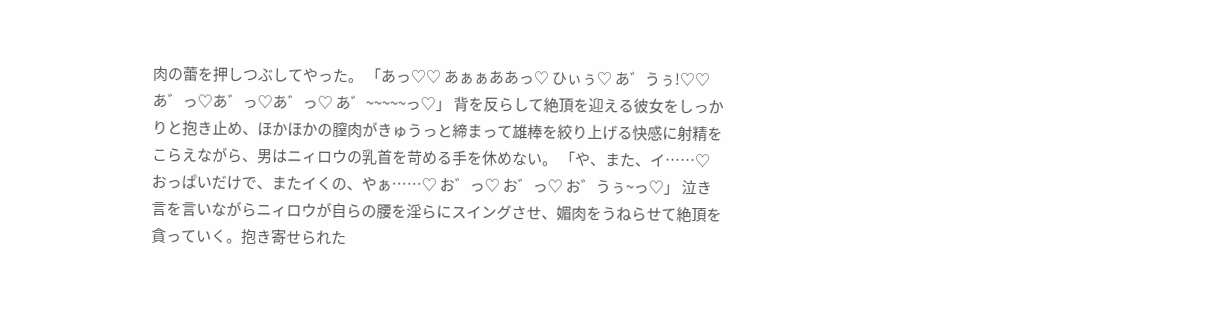肉の蕾を押しつぶしてやった。 「あっ♡♡ あぁぁああっ♡ ひぃぅ♡ あ゛うぅ!♡♡ あ゛っ♡あ゛っ♡あ゛っ♡ あ゛~~~~~っ♡」 背を反らして絶頂を迎える彼女をしっかりと抱き止め、ほかほかの膣肉がきゅうっと締まって雄棒を絞り上げる快感に射精をこらえながら、男はニィロウの乳首を苛める手を休めない。 「や、また、イ……♡ おっぱいだけで、またイくの、やぁ……♡ お゛っ♡ お゛っ♡ お゛うぅ~っ♡」 泣き言を言いながらニィロウが自らの腰を淫らにスイングさせ、媚肉をうねらせて絶頂を貪っていく。抱き寄せられた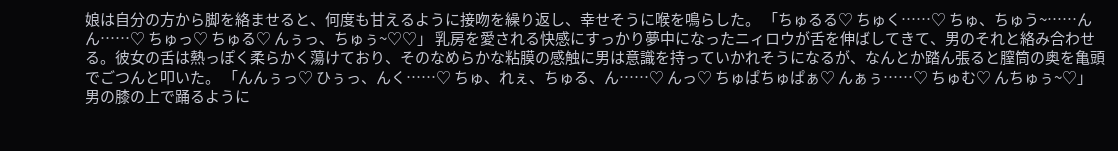娘は自分の方から脚を絡ませると、何度も甘えるように接吻を繰り返し、幸せそうに喉を鳴らした。 「ちゅるる♡ ちゅく……♡ ちゅ、ちゅう~……んん……♡ ちゅっ♡ ちゅる♡ んぅっ、ちゅぅ~♡♡」 乳房を愛される快感にすっかり夢中になったニィロウが舌を伸ばしてきて、男のそれと絡み合わせる。彼女の舌は熱っぽく柔らかく蕩けており、そのなめらかな粘膜の感触に男は意識を持っていかれそうになるが、なんとか踏ん張ると膣筒の奥を亀頭でごつんと叩いた。 「んんぅっ♡ ひぅっ、んく……♡ ちゅ、れぇ、ちゅる、ん……♡ んっ♡ ちゅぱちゅぱぁ♡ んぁぅ……♡ ちゅむ♡ んちゅぅ~♡」 男の膝の上で踊るように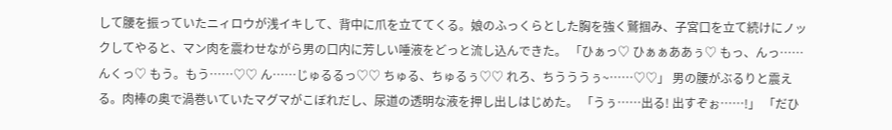して腰を振っていたニィロウが浅イキして、背中に爪を立ててくる。娘のふっくらとした胸を強く鷲掴み、子宮口を立て続けにノックしてやると、マン肉を震わせながら男の口内に芳しい唾液をどっと流し込んできた。 「ひぁっ♡ ひぁぁああぅ♡ もっ、んっ……んくっ♡ もう。もう……♡♡ ん……じゅるるっ♡♡ ちゅる、ちゅるぅ♡♡ れろ、ちうううぅ~……♡♡」 男の腰がぶるりと震える。肉棒の奥で渦巻いていたマグマがこぼれだし、尿道の透明な液を押し出しはじめた。 「うぅ……出る! 出すぞぉ……!」 「だひ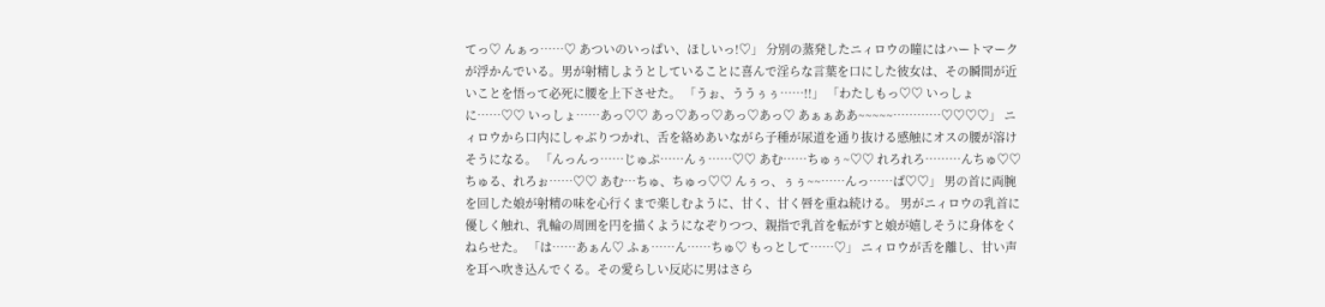てっ♡ んぁっ……♡ あついのいっぱい、ほしいっ!♡」 分別の蒸発したニィロウの瞳にはハートマークが浮かんでいる。男が射精しようとしていることに喜んで淫らな言葉を口にした彼女は、その瞬間が近いことを悟って必死に腰を上下させた。 「うぉ、ううぅぅ……!!」 「わたしもっ♡♡ いっしょに……♡♡ いっしょ……あっ♡♡ あっ♡あっ♡あっ♡あっ♡ あぁぁああ~~~~~…………♡♡♡♡」 ニィロウから口内にしゃぶりつかれ、舌を絡めあいながら子種が尿道を通り抜ける感触にオスの腰が溶けそうになる。 「んっんっ……じゅぷ……んぅ……♡♡ あむ……ちゅぅ~♡♡ れろれろ………んちゅ♡♡ ちゅる、れろぉ……♡♡ あむ…ちゅ、ちゅっ♡♡ んぅっ、ぅぅ~~……んっ……ぱ♡♡」 男の首に両腕を回した娘が射精の味を心行くまで楽しむように、甘く、甘く唇を重ね続ける。 男がニィロウの乳首に優しく触れ、乳輪の周囲を円を描くようになぞりつつ、親指で乳首を転がすと娘が嬉しそうに身体をくねらせた。 「は……あぁん♡ ふぁ……ん……ちゅ♡ もっとして……♡」 ニィロウが舌を離し、甘い声を耳へ吹き込んでくる。その愛らしい反応に男はさら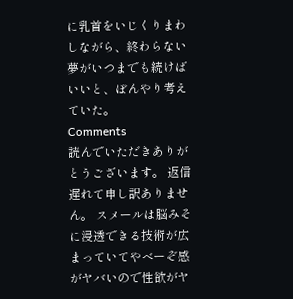に乳首をいじくりまわしながら、終わらない夢がいつまでも続けばいいと、ぼんやり考えていた。
Comments
読んでいただきありがとうございます。 返信遅れて申し訳ありません。 スメールは脳みそに浸透できる技術が広まっていてやべーぞ感がヤバいので性欲がヤ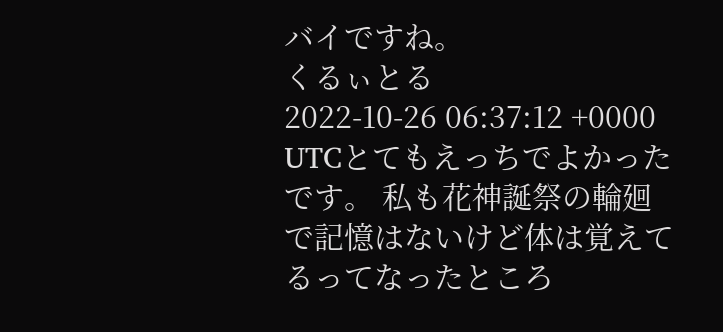バイですね。
くるぃとる
2022-10-26 06:37:12 +0000 UTCとてもえっちでよかったです。 私も花神誕祭の輪廻で記憶はないけど体は覚えてるってなったところ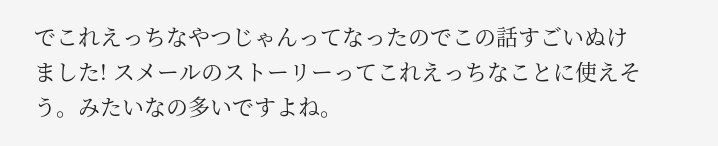でこれえっちなやつじゃんってなったのでこの話すごいぬけました! スメールのストーリーってこれえっちなことに使えそう。みたいなの多いですよね。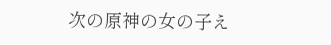次の原神の女の子え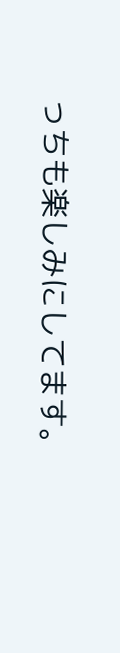っちも楽しみにしてます。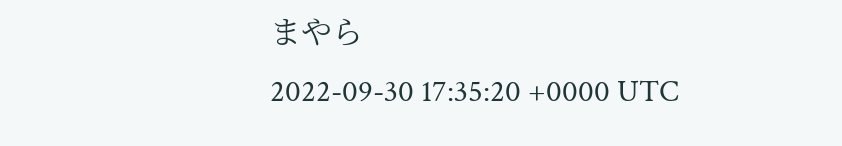まやら
2022-09-30 17:35:20 +0000 UTC